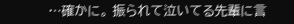…確かに。 振られて泣いてる先輩に言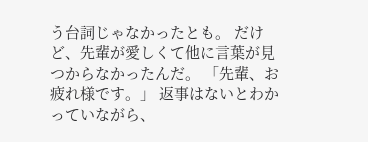う台詞じゃなかったとも。 だけど、先輩が愛しくて他に言葉が見つからなかったんだ。 「先輩、お疲れ様です。」 返事はないとわかっていながら、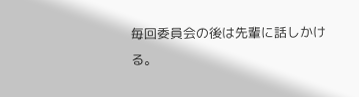毎回委員会の後は先輩に話しかける。